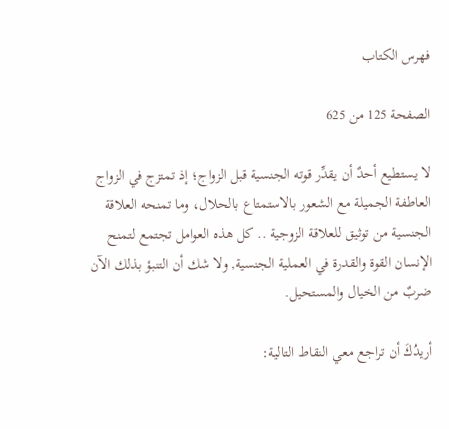فهرس الكتاب

الصفحة 125 من 625

لا يستطيع أحدٌ أن يقدِّر قوته الجنسية قبل الزواج؛ إذ تمتزج في الزواج العاطفة الجميلة مع الشعور بالاستمتاع بالحلال، وما تمنحه العلاقة الجنسية من توثيق للعلاقة الزوجية .. كل هذه العوامل تجتمع لتمنح الإنسان القوة والقدرة في العملية الجنسية, ولا شك أن التنبؤ بذلك الآن ضربٌ من الخيال والمستحيل.

أريدُكَ أن تراجع معي النقاط التالية: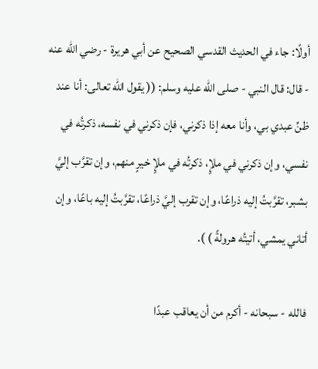أولًا: جاء في الحديث القدسي الصحيح عن أبي هريرة - رضي الله عنه - قال: قال النبي - صلى الله عليه وسلم: (( يقول الله تعالى: أنا عند ظنِّ عبدي بي، وأنا معه إذا ذكرني، فإن ذكرني في نفسه، ذكرتُه في نفسي، وإن ذكرني في ملإٍ، ذكرتُه في ملإٍ خيرٍ منهم، وإن تقرَّب إليَّ بشبر، تقرَّبتُ إليه ذراعًا، وإن تقرب إليَّ ذراعًا، تقرَّبتُ إليه باعًا، وإن أتاني يمشي، أتيتُه هرولةً ) ).

فالله - سبحانه - أكرم من أن يعاقب عبدًا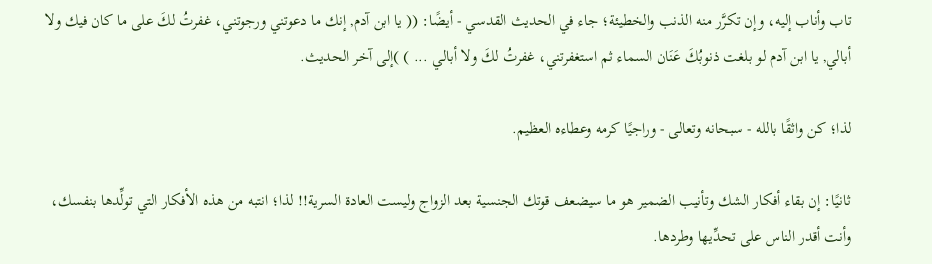تاب وأناب إليه، وإن تكرَّر منه الذنب والخطيئة؛ جاء في الحديث القدسي - أيضًا: (( يا ابن آدم, إنك ما دعوتني ورجوتني، غفرتُ لكَ على ما كان فيك ولا أبالي, يا ابن آدم لو بلغت ذنوبُكَ عَنَان السماء ثم استغفرتني، غفرتُ لكَ ولا أبالي ... ) )إلى آخر الحديث.

لذا؛ كن واثقًا بالله - سبحانه وتعالى - وراجيًا كرمه وعطاءه العظيم.

ثانيًا: إن بقاء أفكار الشك وتأنيب الضمير هو ما سيضعف قوتك الجنسية بعد الزواج وليست العادة السرية!! لذا؛ انتبه من هذه الأفكار التي تولِّدها بنفسك، وأنت أقدر الناس على تحدِّيها وطردها.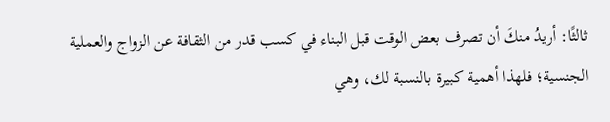ثالثًا: أريدُ منكَ أن تصرف بعض الوقت قبل البناء في كسب قدر من الثقافة عن الزواج والعملية الجنسية؛ فلهذا أهمية كبيرة بالنسبة لك، وهي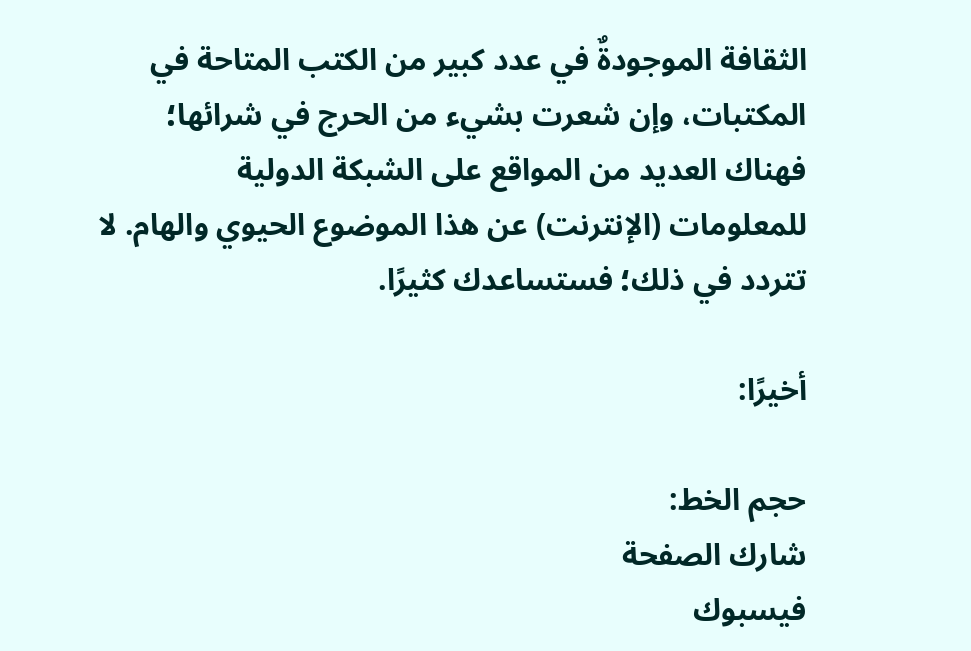الثقافة الموجودةٌ في عدد كبير من الكتب المتاحة في المكتبات، وإن شعرت بشيء من الحرج في شرائها؛ فهناك العديد من المواقع على الشبكة الدولية للمعلومات (الإنترنت) عن هذا الموضوع الحيوي والهام. لا تتردد في ذلك؛ فستساعدك كثيرًا.

أخيرًا:

حجم الخط:
شارك الصفحة
فيسبوك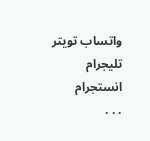واتساب تويتر تليجرام انستجرام
. . .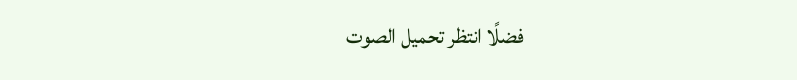فضلًا انتظر تحميل الصوت